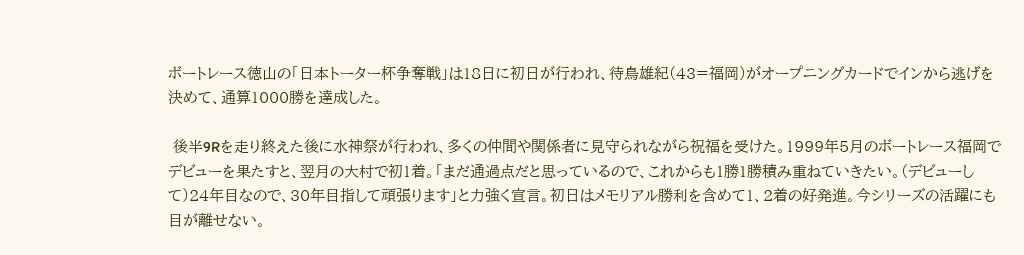ボートレース徳山の「日本トーター杯争奪戦」は18日に初日が行われ、待鳥雄紀(43=福岡)がオープニングカードでインから逃げを決めて、通算1000勝を達成した。

 後半9Rを走り終えた後に水神祭が行われ、多くの仲間や関係者に見守られながら祝福を受けた。1999年5月のボートレース福岡でデビューを果たすと、翌月の大村で初1着。「まだ通過点だと思っているので、これからも1勝1勝積み重ねていきたい。(デビューして)24年目なので、30年目指して頑張ります」と力強く宣言。初日はメモリアル勝利を含めて1、2着の好発進。今シリーズの活躍にも目が離せない。